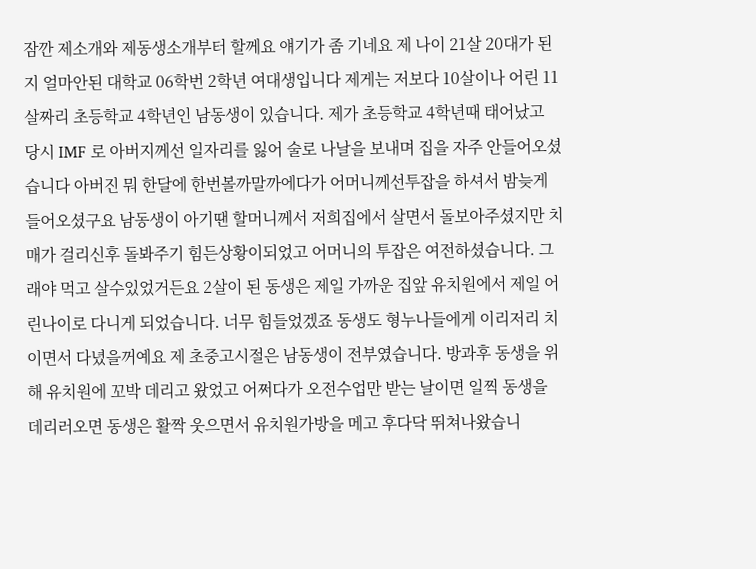잠깐 제소개와 제동생소개부터 할께요 얘기가 좀 기네요 제 나이 21살 20대가 된지 얼마안된 대학교 06학번 2학년 여대생입니다 제게는 저보다 10살이나 어린 11살짜리 초등학교 4학년인 남동생이 있습니다. 제가 초등학교 4학년때 태어났고 당시 IMF 로 아버지께선 일자리를 잃어 술로 나날을 보내며 집을 자주 안들어오셨습니다 아버진 뭐 한달에 한번볼까말까에다가 어머니께선투잡을 하셔서 밤늦게 들어오셨구요 남동생이 아기땐 할머니께서 저희집에서 살면서 돌보아주셨지만 치매가 걸리신후 돌봐주기 힘든상황이되었고 어머니의 투잡은 여전하셨습니다. 그래야 먹고 살수있었거든요 2살이 된 동생은 제일 가까운 집앞 유치원에서 제일 어린나이로 다니게 되었습니다. 너무 힘들었겠죠 동생도 형누나들에게 이리저리 치이면서 다녔을꺼예요 제 초중고시절은 남동생이 전부였습니다. 방과후 동생을 위해 유치원에 꼬박 데리고 왔었고 어쩌다가 오전수업만 받는 날이면 일찍 동생을 데리러오면 동생은 활짝 웃으면서 유치원가방을 메고 후다닥 뛰쳐나왔습니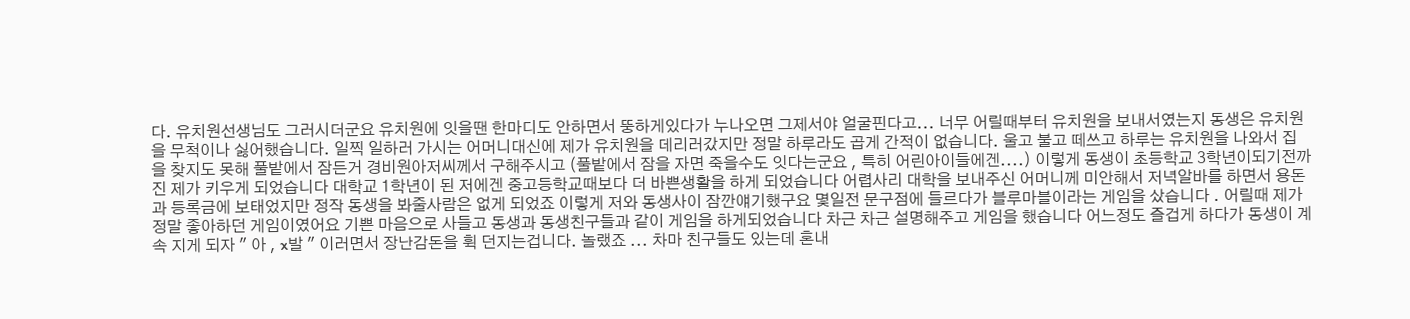다. 유치원선생님도 그러시더군요 유치원에 잇을땐 한마디도 안하면서 뚱하게있다가 누나오면 그제서야 얼굴핀다고... 너무 어릴때부터 유치원을 보내서였는지 동생은 유치원을 무척이나 싫어했습니다. 일찍 일하러 가시는 어머니대신에 제가 유치원을 데리러갔지만 정말 하루라도 곱게 간적이 없습니다. 울고 불고 떼쓰고 하루는 유치원을 나와서 집을 찾지도 못해 풀밭에서 잠든거 경비원아저씨께서 구해주시고 (풀밭에서 잠을 자면 죽을수도 잇다는군요 , 특히 어린아이들에겐....) 이렇게 동생이 초등학교 3학년이되기전까진 제가 키우게 되었습니다 대학교 1학년이 된 저에겐 중고등학교때보다 더 바쁜생활을 하게 되었습니다 어렵사리 대학을 보내주신 어머니께 미안해서 저녁알바를 하면서 용돈과 등록금에 보태었지만 정작 동생을 봐줄사람은 없게 되었죠 이렇게 저와 동생사이 잠깐얘기했구요 몇일전 문구점에 들르다가 블루마블이라는 게임을 샀습니다 . 어릴때 제가 정말 좋아하던 게임이였어요 기쁜 마음으로 사들고 동생과 동생친구들과 같이 게임을 하게되었습니다 차근 차근 설명해주고 게임을 했습니다 어느정도 즐겁게 하다가 동생이 계속 지게 되자 " 아 , x발 " 이러면서 장난감돈을 휙 던지는겁니다. 놀랬죠 ... 차마 친구들도 있는데 혼내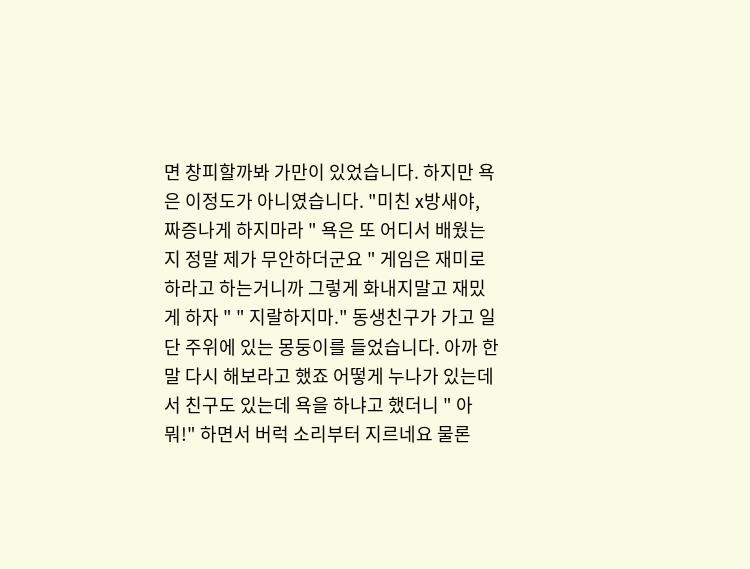면 창피할까봐 가만이 있었습니다. 하지만 욕은 이정도가 아니였습니다. "미친 x방새야, 짜증나게 하지마라 " 욕은 또 어디서 배웠는지 정말 제가 무안하더군요 " 게임은 재미로 하라고 하는거니까 그렇게 화내지말고 재밌게 하자 " " 지랄하지마." 동생친구가 가고 일단 주위에 있는 몽둥이를 들었습니다. 아까 한말 다시 해보라고 했죠 어떻게 누나가 있는데서 친구도 있는데 욕을 하냐고 했더니 " 아 뭐!" 하면서 버럭 소리부터 지르네요 물론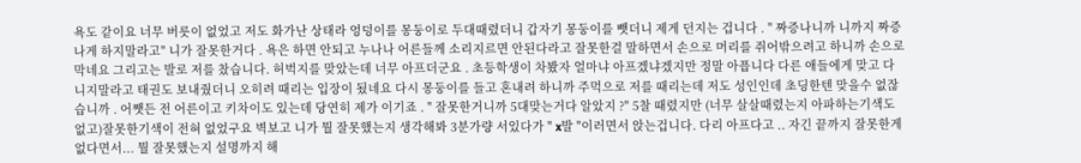욕도 같이요 너무 버릇이 없었고 저도 화가난 상태라 엉덩이를 몽둥이로 두대때렸더니 갑자기 몽둥이를 뺏더니 제게 던지는 겁니다 . " 짜증나니까 니까지 짜증나게 하지말라고" 니가 잘못한거다 . 욕은 하면 안되고 누나나 어른들께 소리지르면 안된다라고 잘못한걸 말하면서 손으로 머리를 쥐어밖으려고 하니까 손으로 막네요 그리고는 발로 저를 찼습니다. 허벅지를 맞았는데 너무 아프더군요 . 초등학생이 차봤자 얼마냐 아프겠냐겠지만 정말 아픕니다 다른 애들에게 맞고 다니지말라고 태권도 보내줬더니 오히려 때리는 입장이 됬네요 다시 몽둥이를 들고 혼내려 하니까 주먹으로 저를 때리는데 저도 성인인데 초딩한텐 맞을수 없잖습니까 . 어쨋든 전 어른이고 키차이도 있는데 당연히 제가 이기죠 . " 잘못한거니까 5대맞는거다 알았지 ?" 5찰 때렸지만 (너무 살살때렸는지 아파하는기색도 없고)잘못한기색이 전혀 없었구요 벽보고 니가 뭘 잘못했는지 생각해봐 3분가량 서있다가 " x발 "이러면서 앉는겁니다. 다리 아프다고 .. 자긴 끝까지 잘못한게 없다면서... 뭘 잘못했는지 설명까지 해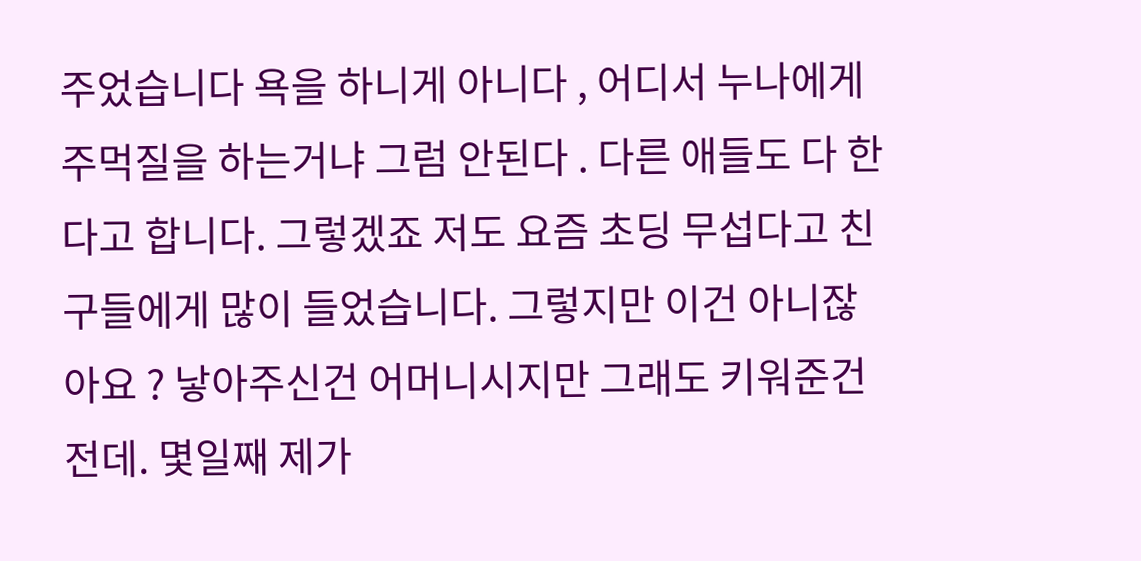주었습니다 욕을 하니게 아니다 , 어디서 누나에게 주먹질을 하는거냐 그럼 안된다 . 다른 애들도 다 한다고 합니다. 그렇겠죠 저도 요즘 초딩 무섭다고 친구들에게 많이 들었습니다. 그렇지만 이건 아니잖아요 ? 낳아주신건 어머니시지만 그래도 키워준건 전데. 몇일째 제가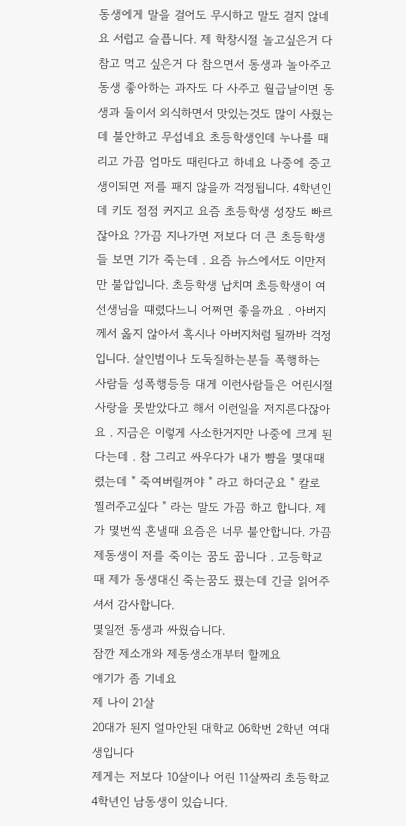동생에게 말을 걸어도 무시하고 말도 걸지 않네요 서럽고 슬픕니다. 제 학창시절 놀고싶은거 다 참고 먹고 싶은거 다 참으면서 동생과 놀아주고 동생 좋아하는 과자도 다 사주고 월급날이면 동생과 둘이서 외식하면서 맛있는것도 많이 사줬는데 불안하고 무섭네요 초등학생인데 누나를 때리고 가끔 엄마도 때린다고 하네요 나중에 중고생이되면 저를 패지 않을까 걱정됩니다. 4학년인데 키도 점점 커지고 요즘 초등학생 성장도 빠르잖아요 ?가끔 지나가면 저보다 더 큰 초등학생들 보면 기가 죽는데 . 요즘 뉴스에서도 이만저만 불압입니다. 초등학생 납치며 초등학생이 여선생님을 떄렸다느니 어쩌면 좋을까요 . 아버지께서 옳지 않아서 혹시나 아버지처럼 될까바 걱정입니다. 살인범이나 도둑질하는분들 폭행하는 사람들 성폭행등등 대게 이런사람들은 어린시절 사랑을 못받았다고 해서 이런일을 저지른다잖아요 . 지금은 이렇게 사소한거지만 나중에 크게 된다는데 . 참 그리고 싸우다가 내가 뺨을 몇대때렸는데 " 죽여버릴꺼야 " 라고 하더군요 " 칼로 찔러주고싶다 " 라는 말도 가끔 하고 합니다. 제가 몇번씩 혼낼때 요즘은 너무 불안합니다. 가끔 제동생이 저를 죽이는 꿈도 꿉니다 . 고등학교때 제가 동생대신 죽는꿈도 꿨는데 긴글 읽어주셔서 감사합니다.
몇일전 동생과 싸웠습니다.
잠깐 제소개와 제동생소개부터 할께요
얘기가 좀 기네요
제 나이 21살
20대가 된지 얼마안된 대학교 06학번 2학년 여대생입니다
제게는 저보다 10살이나 어린 11살짜리 초등학교 4학년인 남동생이 있습니다.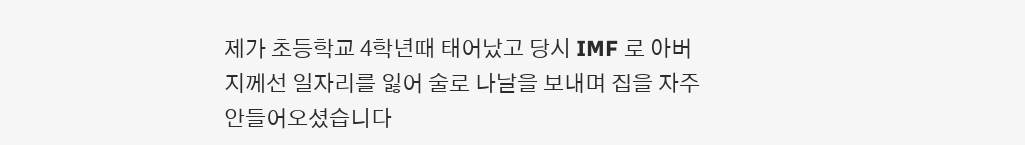제가 초등학교 4학년때 태어났고 당시 IMF 로 아버지께선 일자리를 잃어 술로 나날을 보내며 집을 자주 안들어오셨습니다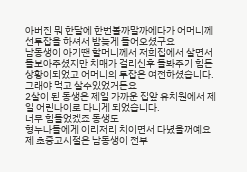아버진 뭐 한달에 한번볼까말까에다가 어머니께선투잡을 하셔서 밤늦게 들어오셨구요
남동생이 아기땐 할머니께서 저희집에서 살면서 돌보아주셨지만 치매가 걸리신후 돌봐주기 힘든상황이되었고 어머니의 투잡은 여전하셨습니다.
그래야 먹고 살수있었거든요
2살이 된 동생은 제일 가까운 집앞 유치원에서 제일 어린나이로 다니게 되었습니다.
너무 힘들었겠죠 동생도
형누나들에게 이리저리 치이면서 다녔을꺼예요
제 초중고시절은 남동생이 전부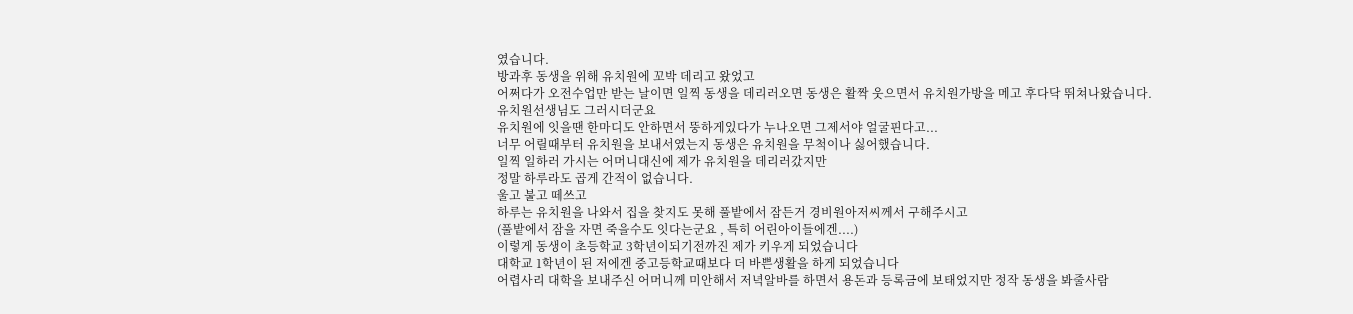였습니다.
방과후 동생을 위해 유치원에 꼬박 데리고 왔었고
어쩌다가 오전수업만 받는 날이면 일찍 동생을 데리러오면 동생은 활짝 웃으면서 유치원가방을 메고 후다닥 뛰쳐나왔습니다.
유치원선생님도 그러시더군요
유치원에 잇을땐 한마디도 안하면서 뚱하게있다가 누나오면 그제서야 얼굴핀다고...
너무 어릴때부터 유치원을 보내서였는지 동생은 유치원을 무척이나 싫어했습니다.
일찍 일하러 가시는 어머니대신에 제가 유치원을 데리러갔지만
정말 하루라도 곱게 간적이 없습니다.
울고 불고 떼쓰고
하루는 유치원을 나와서 집을 찾지도 못해 풀밭에서 잠든거 경비원아저씨께서 구해주시고
(풀밭에서 잠을 자면 죽을수도 잇다는군요 , 특히 어린아이들에겐....)
이렇게 동생이 초등학교 3학년이되기전까진 제가 키우게 되었습니다
대학교 1학년이 된 저에겐 중고등학교때보다 더 바쁜생활을 하게 되었습니다
어렵사리 대학을 보내주신 어머니께 미안해서 저녁알바를 하면서 용돈과 등록금에 보태었지만 정작 동생을 봐줄사람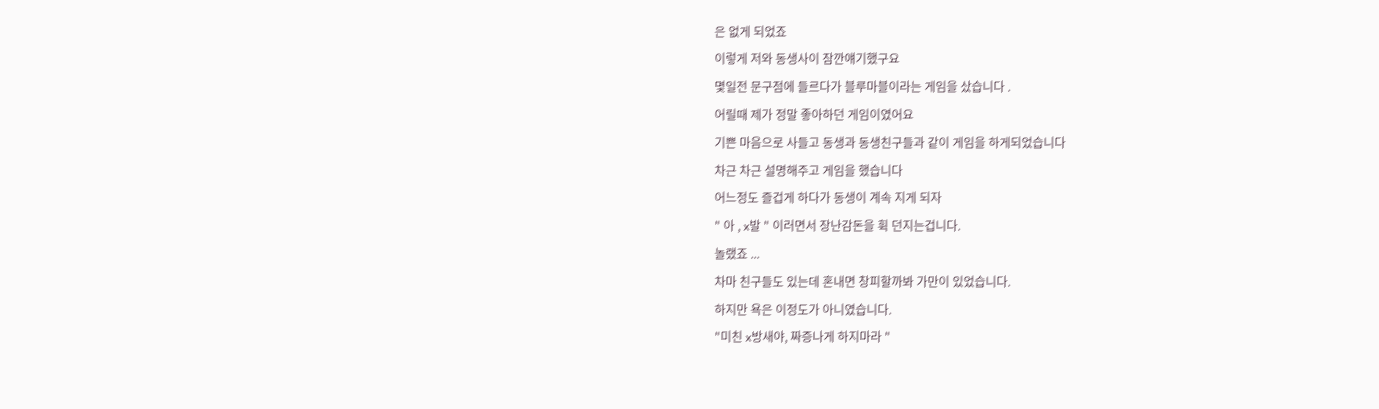은 없게 되었죠
이렇게 저와 동생사이 잠깐얘기했구요
몇일전 문구점에 들르다가 블루마블이라는 게임을 샀습니다 .
어릴때 제가 정말 좋아하던 게임이였어요
기쁜 마음으로 사들고 동생과 동생친구들과 같이 게임을 하게되었습니다
차근 차근 설명해주고 게임을 했습니다
어느정도 즐겁게 하다가 동생이 계속 지게 되자
" 아 , x발 " 이러면서 장난감돈을 휙 던지는겁니다.
놀랬죠 ...
차마 친구들도 있는데 혼내면 창피할까봐 가만이 있었습니다.
하지만 욕은 이정도가 아니였습니다.
"미친 x방새야, 짜증나게 하지마라 "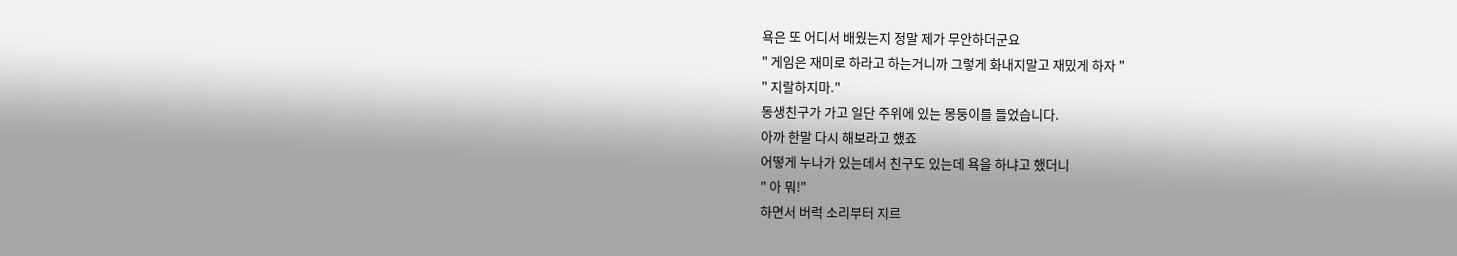욕은 또 어디서 배웠는지 정말 제가 무안하더군요
" 게임은 재미로 하라고 하는거니까 그렇게 화내지말고 재밌게 하자 "
" 지랄하지마."
동생친구가 가고 일단 주위에 있는 몽둥이를 들었습니다.
아까 한말 다시 해보라고 했죠
어떻게 누나가 있는데서 친구도 있는데 욕을 하냐고 했더니
" 아 뭐!"
하면서 버럭 소리부터 지르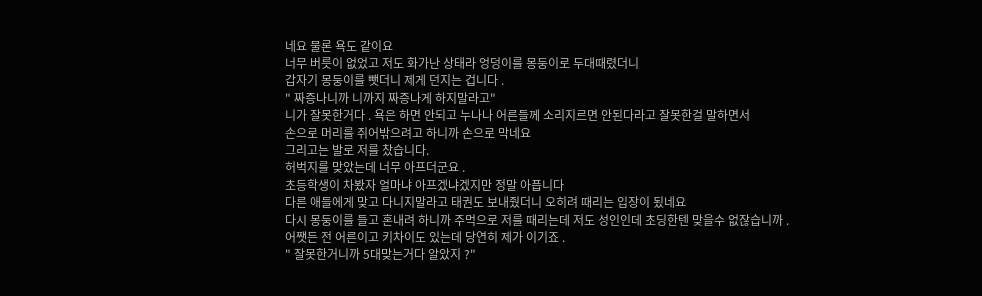네요 물론 욕도 같이요
너무 버릇이 없었고 저도 화가난 상태라 엉덩이를 몽둥이로 두대때렸더니
갑자기 몽둥이를 뺏더니 제게 던지는 겁니다 .
" 짜증나니까 니까지 짜증나게 하지말라고"
니가 잘못한거다 . 욕은 하면 안되고 누나나 어른들께 소리지르면 안된다라고 잘못한걸 말하면서
손으로 머리를 쥐어밖으려고 하니까 손으로 막네요
그리고는 발로 저를 찼습니다.
허벅지를 맞았는데 너무 아프더군요 .
초등학생이 차봤자 얼마냐 아프겠냐겠지만 정말 아픕니다
다른 애들에게 맞고 다니지말라고 태권도 보내줬더니 오히려 때리는 입장이 됬네요
다시 몽둥이를 들고 혼내려 하니까 주먹으로 저를 때리는데 저도 성인인데 초딩한텐 맞을수 없잖습니까 .
어쨋든 전 어른이고 키차이도 있는데 당연히 제가 이기죠 .
" 잘못한거니까 5대맞는거다 알았지 ?"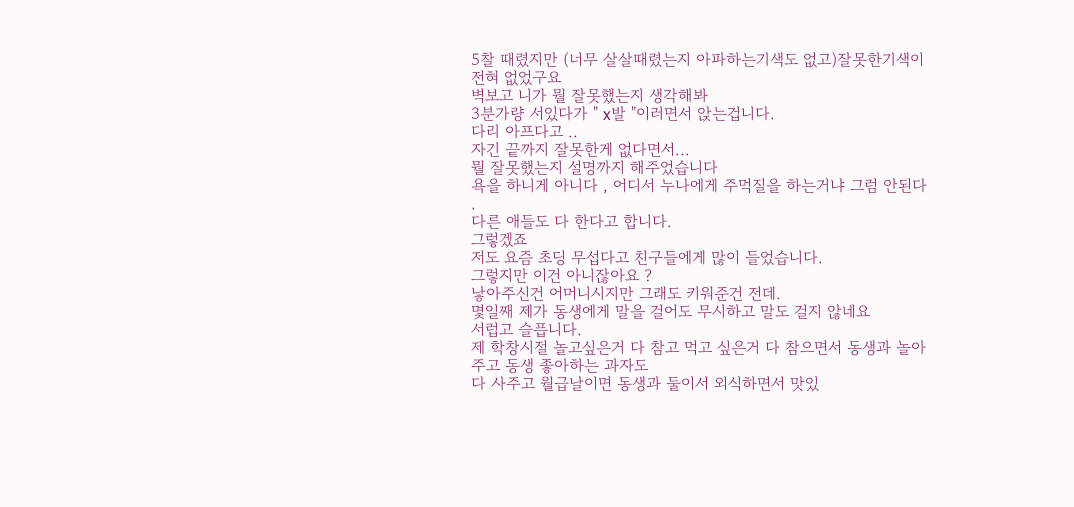5찰 때렸지만 (너무 살살때렸는지 아파하는기색도 없고)잘못한기색이 전혀 없었구요
벽보고 니가 뭘 잘못했는지 생각해봐
3분가량 서있다가 " x발 "이러면서 앉는겁니다.
다리 아프다고 ..
자긴 끝까지 잘못한게 없다면서...
뭘 잘못했는지 설명까지 해주었습니다
욕을 하니게 아니다 , 어디서 누나에게 주먹질을 하는거냐 그럼 안된다 .
다른 애들도 다 한다고 합니다.
그렇겠죠
저도 요즘 초딩 무섭다고 친구들에게 많이 들었습니다.
그렇지만 이건 아니잖아요 ?
낳아주신건 어머니시지만 그래도 키워준건 전데.
몇일째 제가 동생에게 말을 걸어도 무시하고 말도 걸지 않네요
서럽고 슬픕니다.
제 학창시절 놀고싶은거 다 참고 먹고 싶은거 다 참으면서 동생과 놀아주고 동생 좋아하는 과자도
다 사주고 월급날이면 동생과 둘이서 외식하면서 맛있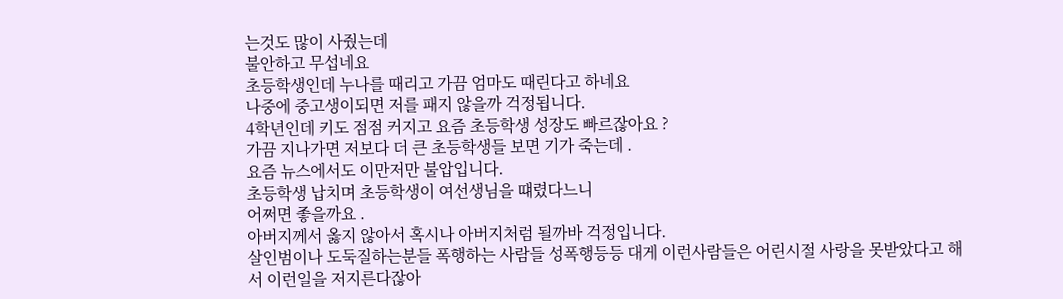는것도 많이 사줬는데
불안하고 무섭네요
초등학생인데 누나를 때리고 가끔 엄마도 때린다고 하네요
나중에 중고생이되면 저를 패지 않을까 걱정됩니다.
4학년인데 키도 점점 커지고 요즘 초등학생 성장도 빠르잖아요 ?
가끔 지나가면 저보다 더 큰 초등학생들 보면 기가 죽는데 .
요즘 뉴스에서도 이만저만 불압입니다.
초등학생 납치며 초등학생이 여선생님을 떄렸다느니
어쩌면 좋을까요 .
아버지께서 옳지 않아서 혹시나 아버지처럼 될까바 걱정입니다.
살인범이나 도둑질하는분들 폭행하는 사람들 성폭행등등 대게 이런사람들은 어린시절 사랑을 못받았다고 해서 이런일을 저지른다잖아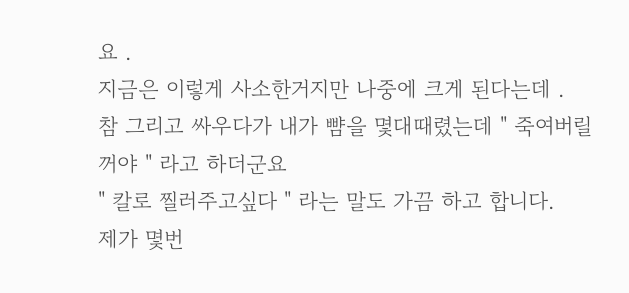요 .
지금은 이렇게 사소한거지만 나중에 크게 된다는데 .
참 그리고 싸우다가 내가 뺨을 몇대때렸는데 " 죽여버릴꺼야 " 라고 하더군요
" 칼로 찔러주고싶다 " 라는 말도 가끔 하고 합니다.
제가 몇번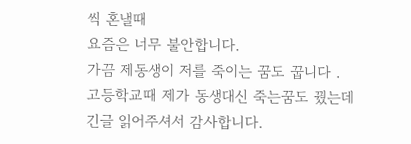씩 혼낼때
요즘은 너무 불안합니다.
가끔 제동생이 저를 죽이는 꿈도 꿉니다 .
고등학교때 제가 동생대신 죽는꿈도 꿨는데
긴글 읽어주셔서 감사합니다.